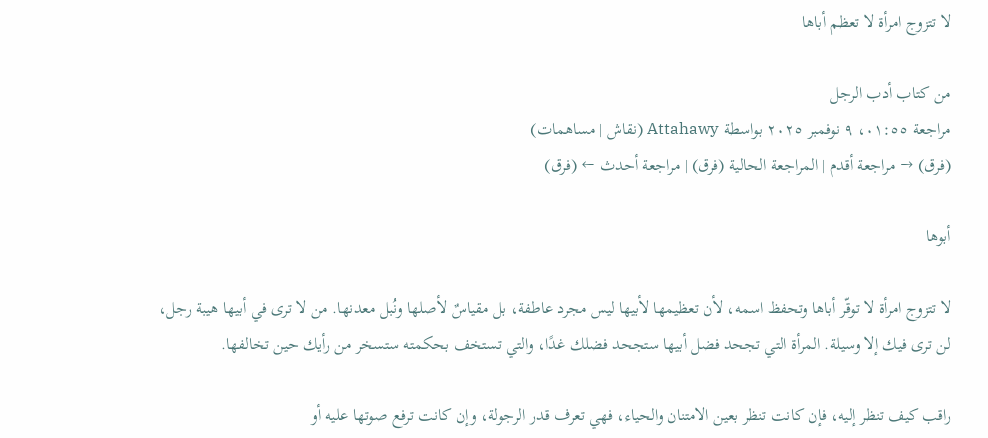لا تتزوج امرأة لا تعظم أباها

من كتاب أدب الرجل
مراجعة ٠١:٥٥، ٩ نوفمبر ٢٠٢٥ بواسطة Attahawy (نقاش | مساهمات)
(فرق) → مراجعة أقدم | المراجعة الحالية (فرق) | مراجعة أحدث ← (فرق)

أبوها

لا تتزوج امرأة لا توقّر أباها وتحفظ اسمه، لأن تعظيمها لأبيها ليس مجرد عاطفة، بل مقياسٌ لأصلها ونُبل معدنها. من لا ترى في أبيها هيبة رجل، لن ترى فيك إلا وسيلة. المرأة التي تجحد فضل أبيها ستجحد فضلك غدًا، والتي تستخف بحكمته ستسخر من رأيك حين تخالفها.

راقب كيف تنظر إليه، فإن كانت تنظر بعين الامتنان والحياء، فهي تعرف قدر الرجولة، وإن كانت ترفع صوتها عليه أو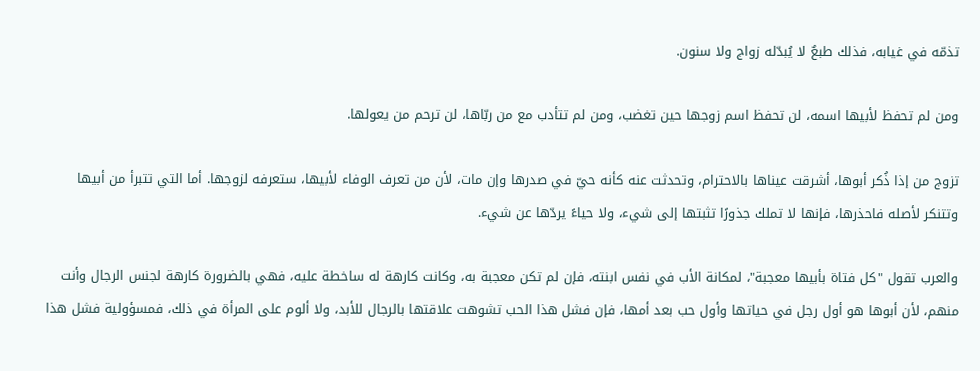تذمّه في غيابه، فذلك طبعٌ لا يُبدّله زواج ولا سنون.

ومن لم تحفظ لأبيها اسمه، لن تحفظ اسم زوجها حين تغضب، ومن لم تتأدب مع من ربّاها، لن ترحم من يعولها.

تزوج من إذا ذُكر أبوها، أشرقت عيناها بالاحترام، وتحدثت عنه كأنه حيّ في صدرها وإن مات، لأن من تعرف الوفاء لأبيها، ستعرفه لزوجها. أما التي تتبرأ من أبيها وتتنكر لأصله فاحذرها، فإنها لا تملك جذورًا تثبتها إلى شيء، ولا حياءً يردّها عن شيء.

والعرب تقول "كل فتاة بأبيها معجبة"، لمكانة الأب في نفس ابنته، فإن لم تكن معجبة به، وكانت كارهة له ساخطة عليه، فهي بالضرورة كارهة لجنس الرجال وأنت منهم، لأن أبوها هو أول رجل في حياتها وأول حب بعد أمها، فإن فشل هذا الحب تشوهت علاقتها بالرجال للأبد، ولا ألوم على المرأة في ذلك، فمسؤولية فشل هذا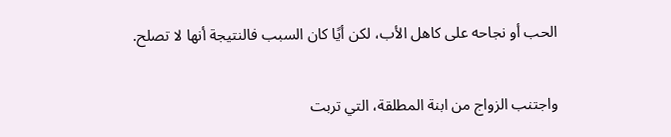الحب أو نجاحه على كاهل الأب، لكن أيًا كان السبب فالنتيجة أنها لا تصلح.

واجتنب الزواج من ابنة المطلقة، التي تربت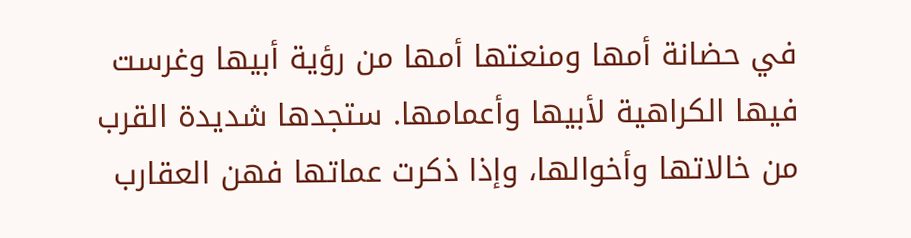في حضانة أمها ومنعتها أمها من رؤية أبيها وغرست فيها الكراهية لأبيها وأعمامها. ستجدها شديدة القرب من خالاتها وأخوالها، وإذا ذكرت عماتها فهن العقارب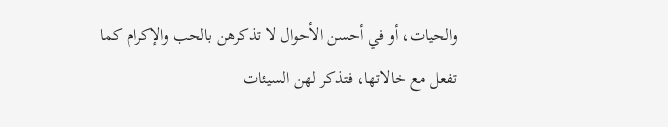والحيات، أو في أحسن الأحوال لا تذكرهن بالحب والإكرام كما تفعل مع خالاتها، فتذكر لهن السيئات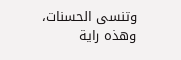وتنسى الحسنات، وهذه راية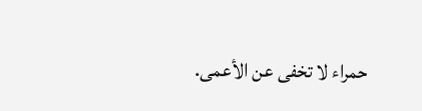حمراء لا تخفى عن الأعمى.